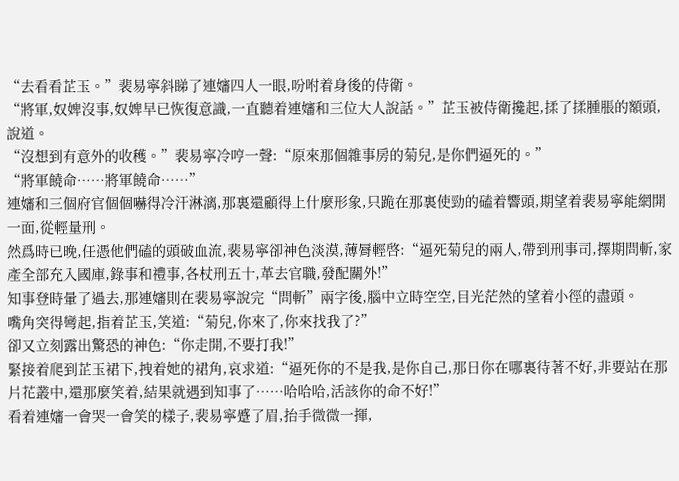“去看看芷玉。”裴易寧斜睇了連嬸四人一眼,吩咐着身後的侍衛。
“將軍,奴婢沒事,奴婢早已恢復意識,一直聽着連嬸和三位大人說話。”芷玉被侍衛攙起,揉了揉腫脹的額頭,說道。
“沒想到有意外的收穫。”裴易寧冷哼一聲:“原來那個雜事房的菊兒,是你們逼死的。”
“將軍饒命……將軍饒命……”
連嬸和三個府官個個嚇得冷汗淋漓,那裏還顧得上什麼形象,只跪在那裏使勁的磕着響頭,期望着裴易寧能網開一面,從輕量刑。
然爲時已晚,任憑他們磕的頭破血流,裴易寧卻神色淡漠,薄脣輕啓:“逼死菊兒的兩人,帶到刑事司,擇期問斬,家產全部充入國庫,錄事和禮事,各杖刑五十,革去官職,發配關外!”
知事登時暈了過去,那連嬸則在裴易寧說完“問斬”兩字後,腦中立時空空,目光茫然的望着小徑的盡頭。
嘴角突得彎起,指着芷玉,笑道:“菊兒,你來了,你來找我了?”
卻又立刻露出驚恐的神色:“你走開,不要打我!”
緊接着爬到芷玉裙下,拽着她的裙角,哀求道:“逼死你的不是我,是你自己,那日你在哪裏待著不好,非要站在那片花叢中,還那麼笑着,結果就遇到知事了……哈哈哈,活該你的命不好!”
看着連嬸一會哭一會笑的樣子,裴易寧蹙了眉,抬手微微一揮,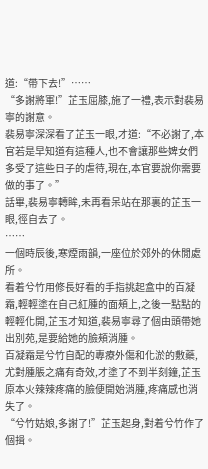道:“帶下去!”……
“多謝將軍!”芷玉屈膝,施了一禮,表示對裴易寧的謝意。
裴易寧深深看了芷玉一眼,才道:“不必謝了,本官若是早知道有這種人,也不會讓那些婢女們多受了這些日子的虐待,現在,本官要說你需要做的事了。”
話畢,裴易寧轉眸,未再看呆站在那裏的芷玉一眼,徑自去了。
……
一個時辰後,寒煙雨韻,一座位於郊外的休閒處所。
看着兮竹用修長好看的手指挑起盒中的百凝霜,輕輕塗在自己紅腫的面頰上,之後一點點的輕輕化開,芷玉才知道,裴易寧尋了個由頭帶她出別苑,是要給她的臉頰消腫。
百凝霜是兮竹自配的專療外傷和化淤的敷藥,尤對腫脹之痛有奇效,才塗了不到半刻鐘,芷玉原本火辣辣疼痛的臉便開始消腫,疼痛感也消失了。
“兮竹姑娘,多謝了!”芷玉起身,對着兮竹作了個揖。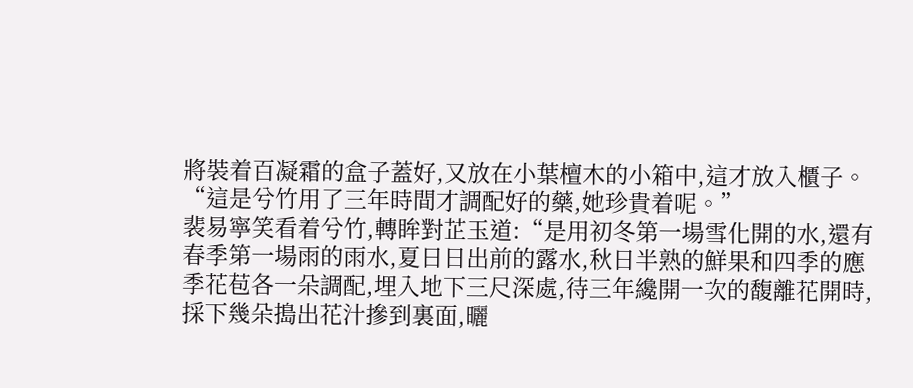將裝着百凝霜的盒子蓋好,又放在小葉檀木的小箱中,這才放入櫃子。
“這是兮竹用了三年時間才調配好的藥,她珍貴着呢。”
裴易寧笑看着兮竹,轉眸對芷玉道:“是用初冬第一場雪化開的水,還有春季第一場雨的雨水,夏日日出前的露水,秋日半熟的鮮果和四季的應季花苞各一朵調配,埋入地下三尺深處,待三年纔開一次的馥離花開時,採下幾朵搗出花汁摻到裏面,曬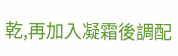乾,再加入凝霜後調配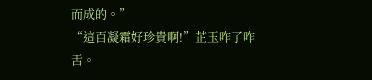而成的。”
“這百凝霜好珍貴啊!”芷玉咋了咋舌。